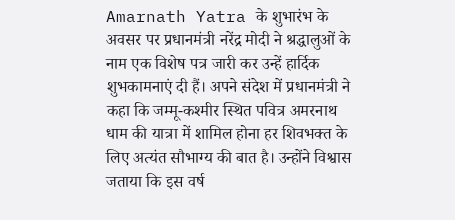Amarnath Yatra के शुभारंभ के अवसर पर प्रधानमंत्री नरेंद्र मोदी ने श्रद्धालुओं के नाम एक विशेष पत्र जारी कर उन्हें हार्दिक शुभकामनाएं दी हैं। अपने संदेश में प्रधानमंत्री ने कहा कि जम्मू-कश्मीर स्थित पवित्र अमरनाथ धाम की यात्रा में शामिल होना हर शिवभक्त के लिए अत्यंत सौभाग्य की बात है। उन्होंने विश्वास जताया कि इस वर्ष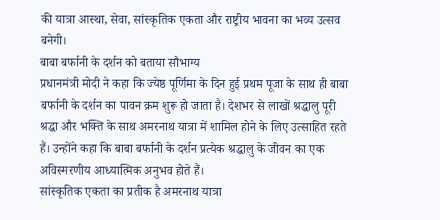की यात्रा आस्था, सेवा, सांस्कृतिक एकता और राष्ट्रीय भावना का भव्य उत्सव बनेगी।
बाबा बर्फानी के दर्शन को बताया सौभाग्य
प्रधानमंत्री मोदी ने कहा कि ज्येष्ठ पूर्णिमा के दिन हुई प्रथम पूजा के साथ ही बाबा बर्फानी के दर्शन का पावन क्रम शुरू हो जाता है। देशभर से लाखों श्रद्धालु पूरी श्रद्धा और भक्ति के साथ अमरनाथ यात्रा में शामिल होने के लिए उत्साहित रहते हैं। उन्होंने कहा कि बाबा बर्फानी के दर्शन प्रत्येक श्रद्धालु के जीवन का एक अविस्मरणीय आध्यात्मिक अनुभव होते हैं।
सांस्कृतिक एकता का प्रतीक है अमरनाथ यात्रा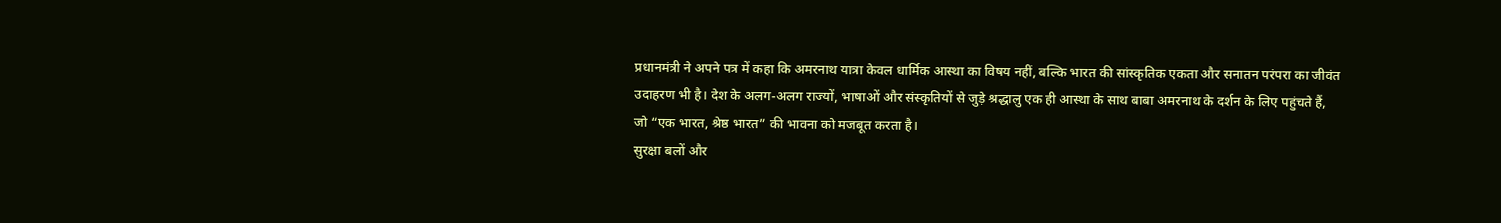प्रधानमंत्री ने अपने पत्र में कहा कि अमरनाथ यात्रा केवल धार्मिक आस्था का विषय नहीं, बल्कि भारत की सांस्कृतिक एकता और सनातन परंपरा का जीवंत उदाहरण भी है। देश के अलग-अलग राज्यों, भाषाओं और संस्कृतियों से जुड़े श्रद्धालु एक ही आस्था के साथ बाबा अमरनाथ के दर्शन के लिए पहुंचते हैं, जो “एक भारत, श्रेष्ठ भारत” की भावना को मजबूत करता है।
सुरक्षा बलों और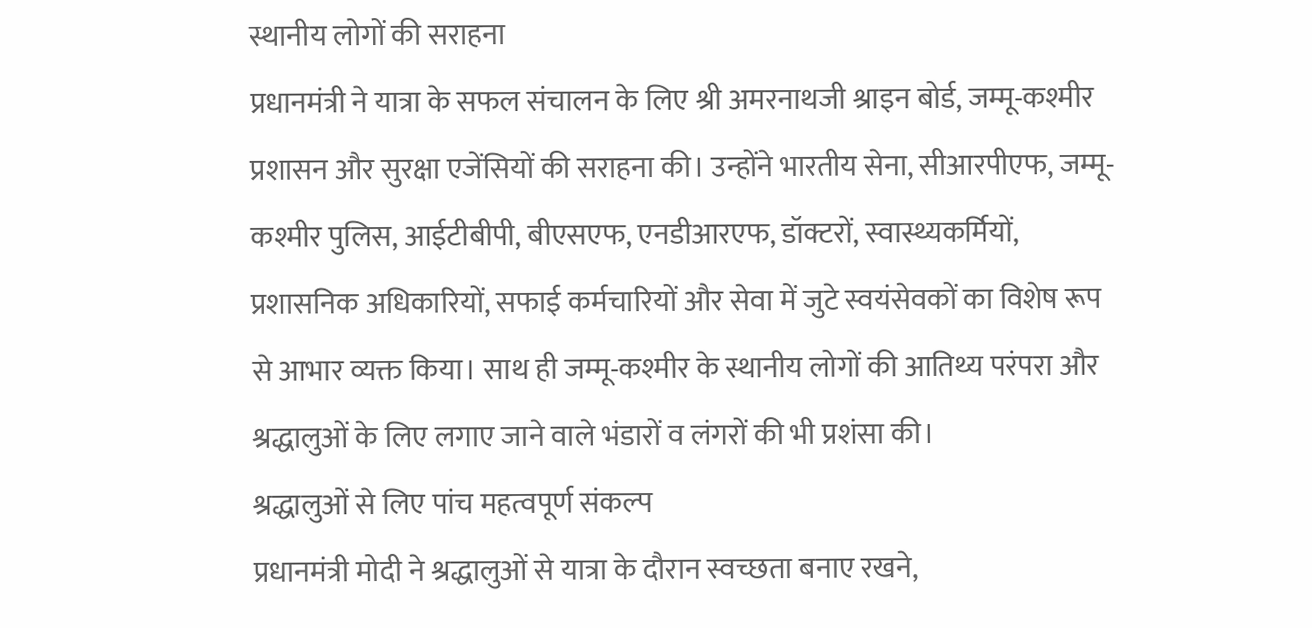स्थानीय लोगों की सराहना
प्रधानमंत्री ने यात्रा के सफल संचालन के लिए श्री अमरनाथजी श्राइन बोर्ड, जम्मू-कश्मीर प्रशासन और सुरक्षा एजेंसियों की सराहना की। उन्होंने भारतीय सेना, सीआरपीएफ, जम्मू-कश्मीर पुलिस, आईटीबीपी, बीएसएफ, एनडीआरएफ, डॉक्टरों, स्वास्थ्यकर्मियों, प्रशासनिक अधिकारियों, सफाई कर्मचारियों और सेवा में जुटे स्वयंसेवकों का विशेष रूप से आभार व्यक्त किया। साथ ही जम्मू-कश्मीर के स्थानीय लोगों की आतिथ्य परंपरा और श्रद्धालुओं के लिए लगाए जाने वाले भंडारों व लंगरों की भी प्रशंसा की।
श्रद्धालुओं से लिए पांच महत्वपूर्ण संकल्प
प्रधानमंत्री मोदी ने श्रद्धालुओं से यात्रा के दौरान स्वच्छता बनाए रखने,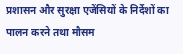प्रशासन और सुरक्षा एजेंसियों के निर्देशों का पालन करने तथा मौसम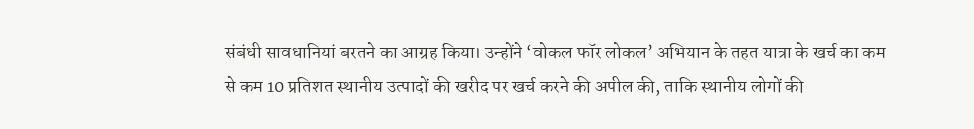संबंधी सावधानियां बरतने का आग्रह किया। उन्होंने ‘वोकल फॉर लोकल’ अभियान के तहत यात्रा के खर्च का कम से कम 10 प्रतिशत स्थानीय उत्पादों की खरीद पर खर्च करने की अपील की, ताकि स्थानीय लोगों की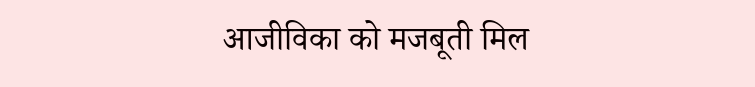आजीविका को मजबूती मिल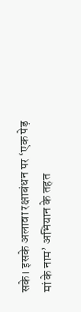सके। इसके अलावा रक्षाबंधन पर ‘एक पेड़ मां के नाम’ अभियान के तहत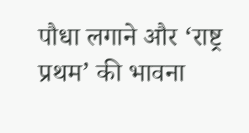पौधा लगाने और ‘राष्ट्र प्रथम’ की भावना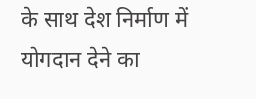के साथ देश निर्माण में योगदान देने का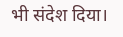भी संदेश दिया।